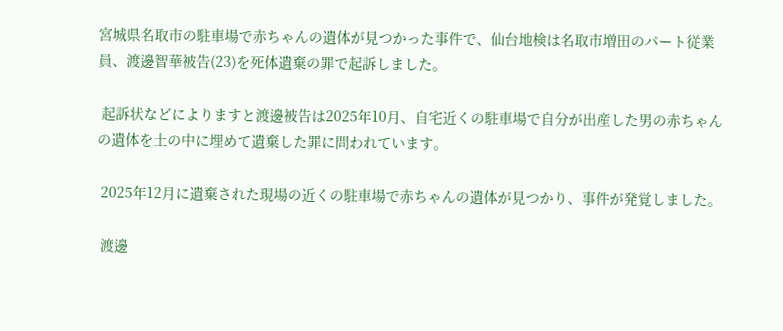宮城県名取市の駐車場で赤ちゃんの遺体が見つかった事件で、仙台地検は名取市増田のパート従業員、渡邊智華被告(23)を死体遺棄の罪で起訴しました。

 起訴状などによりますと渡邊被告は2025年10月、自宅近くの駐車場で自分が出産した男の赤ちゃんの遺体を土の中に埋めて遺棄した罪に問われています。

 2025年12月に遺棄された現場の近くの駐車場で赤ちゃんの遺体が見つかり、事件が発覚しました。

 渡邊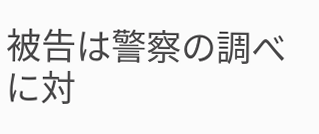被告は警察の調べに対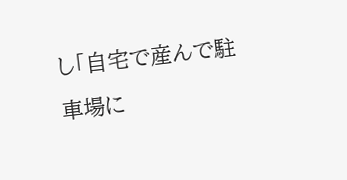し「自宅で産んで駐車場に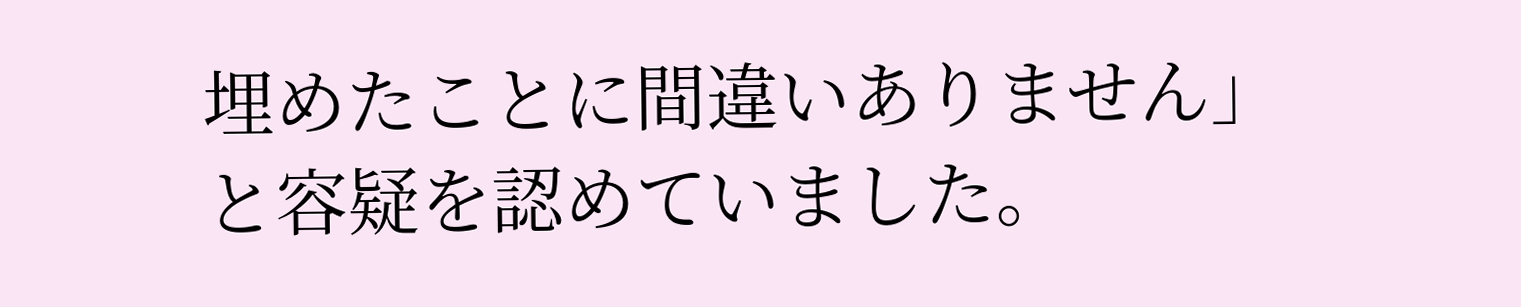埋めたことに間違いありません」と容疑を認めていました。